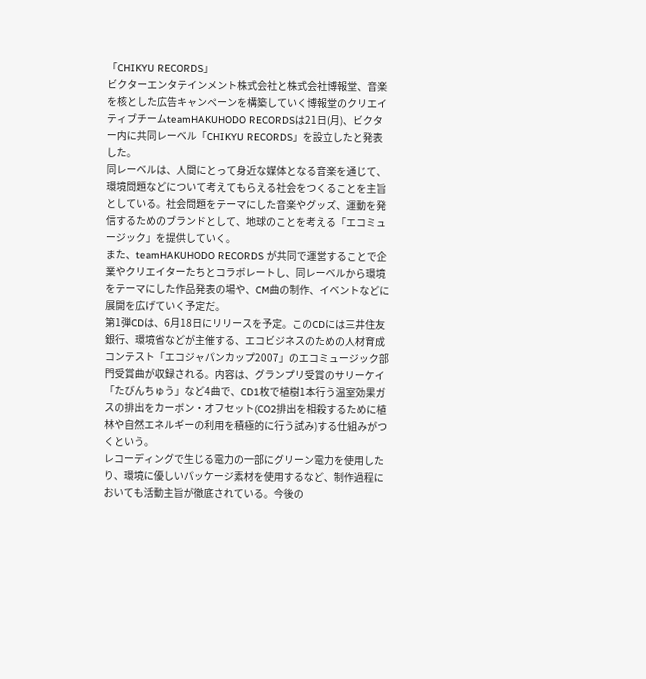「CHIKYU RECORDS」
ビクターエンタテインメント株式会社と株式会社博報堂、音楽を核とした広告キャンペーンを構築していく博報堂のクリエイティブチームteamHAKUHODO RECORDSは21日(月)、ビクター内に共同レーベル「CHIKYU RECORDS」を設立したと発表した。
同レーベルは、人間にとって身近な媒体となる音楽を通じて、環境問題などについて考えてもらえる社会をつくることを主旨としている。社会問題をテーマにした音楽やグッズ、運動を発信するためのブランドとして、地球のことを考える「エコミュージック」を提供していく。
また、teamHAKUHODO RECORDS が共同で運営することで企業やクリエイターたちとコラボレートし、同レーベルから環境をテーマにした作品発表の場や、CM曲の制作、イベントなどに展開を広げていく予定だ。
第1弾CDは、6月18日にリリースを予定。このCDには三井住友銀行、環境省などが主催する、エコビジネスのための人材育成コンテスト「エコジャパンカップ2007」のエコミュージック部門受賞曲が収録される。内容は、グランプリ受賞のサリーケイ「たびんちゅう」など4曲で、CD1枚で植樹1本行う温室効果ガスの排出をカーボン・オフセット(CO2排出を相殺するために植林や自然エネルギーの利用を積極的に行う試み)する仕組みがつくという。
レコーディングで生じる電力の一部にグリーン電力を使用したり、環境に優しいパッケージ素材を使用するなど、制作過程においても活動主旨が徹底されている。今後の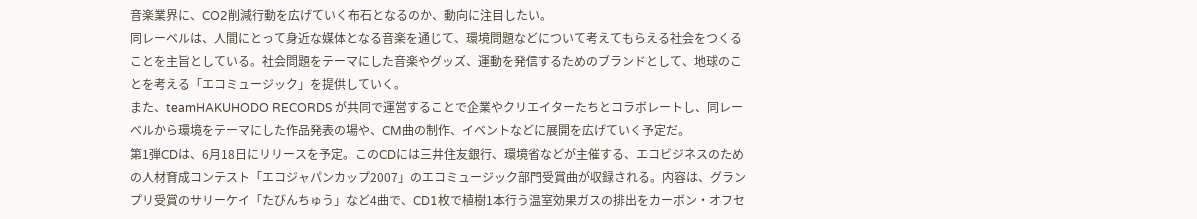音楽業界に、CO2削減行動を広げていく布石となるのか、動向に注目したい。
同レーベルは、人間にとって身近な媒体となる音楽を通じて、環境問題などについて考えてもらえる社会をつくることを主旨としている。社会問題をテーマにした音楽やグッズ、運動を発信するためのブランドとして、地球のことを考える「エコミュージック」を提供していく。
また、teamHAKUHODO RECORDS が共同で運営することで企業やクリエイターたちとコラボレートし、同レーベルから環境をテーマにした作品発表の場や、CM曲の制作、イベントなどに展開を広げていく予定だ。
第1弾CDは、6月18日にリリースを予定。このCDには三井住友銀行、環境省などが主催する、エコビジネスのための人材育成コンテスト「エコジャパンカップ2007」のエコミュージック部門受賞曲が収録される。内容は、グランプリ受賞のサリーケイ「たびんちゅう」など4曲で、CD1枚で植樹1本行う温室効果ガスの排出をカーボン・オフセ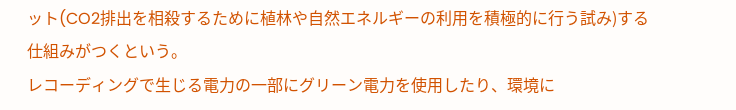ット(CO2排出を相殺するために植林や自然エネルギーの利用を積極的に行う試み)する仕組みがつくという。
レコーディングで生じる電力の一部にグリーン電力を使用したり、環境に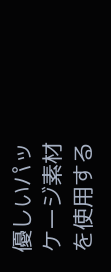優しいパッケージ素材を使用する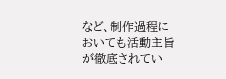など、制作過程においても活動主旨が徹底されてい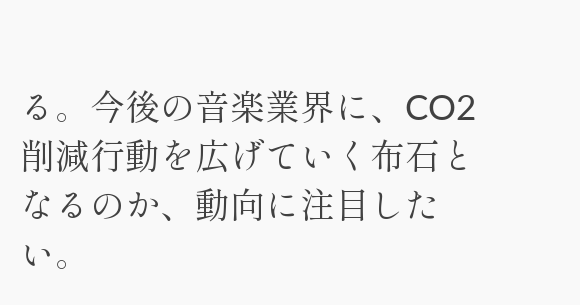る。今後の音楽業界に、CO2削減行動を広げていく布石となるのか、動向に注目したい。